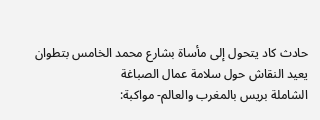حادث كاد يتحول إلى مأساة بشارع محمد الخامس بتطوان يعيد النقاش حول سلامة عمال الصباغة
الشاملة بريس بالمغرب والعالم- مواكبة: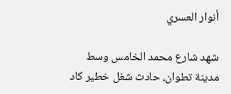أنوار العسري

شهد شارع محمد الخامس وسط مدينة تطوان، حادث شغل خطير كاد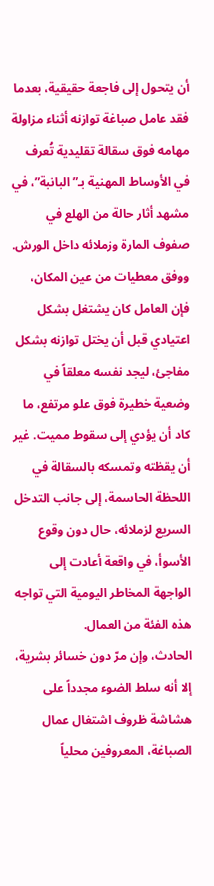أن يتحول إلى فاجعة حقيقية، بعدما فقد عامل صباغة توازنه أثناء مزاولة مهامه فوق سقالة تقليدية تُعرف في الأوساط المهنية بـ”البانبة”، في مشهد أثار حالة من الهلع في صفوف المارة وزملائه داخل الورش.
ووفق معطيات من عين المكان، فإن العامل كان يشتغل بشكل اعتيادي قبل أن يختل توازنه بشكل مفاجئ، ليجد نفسه معلقاً في وضعية خطيرة فوق علو مرتفع، ما كاد أن يؤدي إلى سقوط مميت. غير أن يقظته وتمسكه بالسقالة في اللحظة الحاسمة، إلى جانب التدخل السريع لزملائه، حال دون وقوع الأسوأ، في واقعة أعادت إلى الواجهة المخاطر اليومية التي تواجه هذه الفئة من العمال.
الحادث، وإن مرّ دون خسائر بشرية، إلا أنه سلط الضوء مجدداً على هشاشة ظروف اشتغال عمال الصباغة، المعروفين محلياً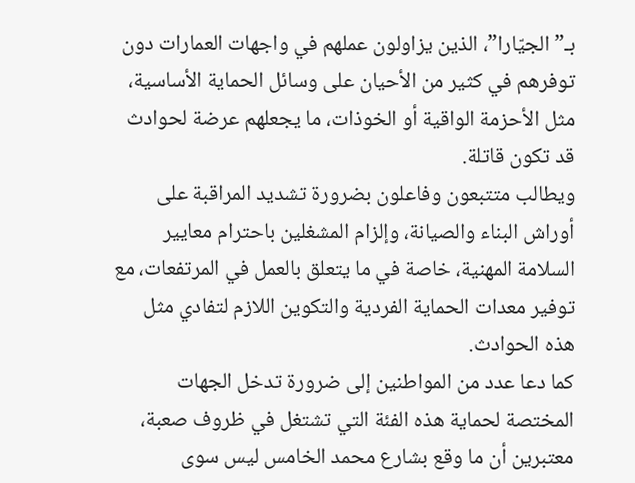بـ”الجيّارا”، الذين يزاولون عملهم في واجهات العمارات دون توفرهم في كثير من الأحيان على وسائل الحماية الأساسية، مثل الأحزمة الواقية أو الخوذات، ما يجعلهم عرضة لحوادث قد تكون قاتلة.
ويطالب متتبعون وفاعلون بضرورة تشديد المراقبة على أوراش البناء والصيانة، وإلزام المشغلين باحترام معايير السلامة المهنية، خاصة في ما يتعلق بالعمل في المرتفعات، مع توفير معدات الحماية الفردية والتكوين اللازم لتفادي مثل هذه الحوادث.
كما دعا عدد من المواطنين إلى ضرورة تدخل الجهات المختصة لحماية هذه الفئة التي تشتغل في ظروف صعبة، معتبرين أن ما وقع بشارع محمد الخامس ليس سوى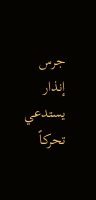جرس إنذار يستدعي تحركاً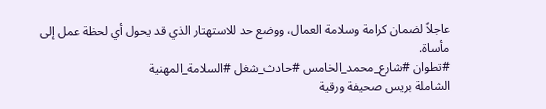عاجلاً لضمان كرامة وسلامة العمال، ووضع حد للاستهتار الذي قد يحول أي لحظة عمل إلى مأساة.
#تطوان #شارع_محمد_الخامس #حادث_شغل #السلامة_المهنية
الشاملة بريس صحيفة ورقية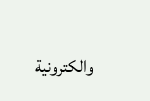والكترونية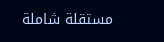مستقلة شاملة